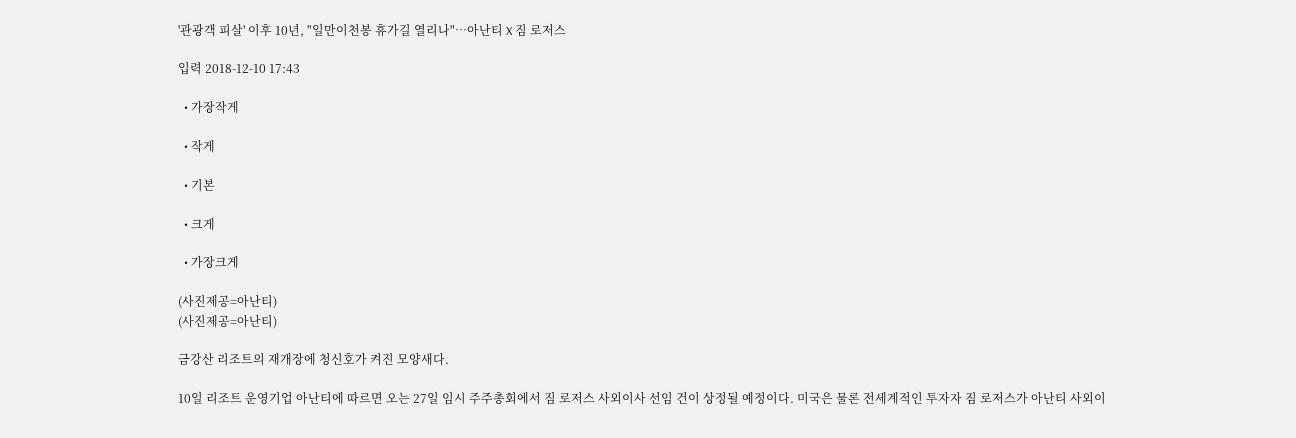'관광객 피살' 이후 10년, "일만이천봉 휴가길 열리나"…아난티 X 짐 로저스

입력 2018-12-10 17:43

  • 가장작게

  • 작게

  • 기본

  • 크게

  • 가장크게

(사진제공=아난티)
(사진제공=아난티)

금강산 리조트의 재개장에 청신호가 켜진 모양새다.

10일 리조트 운영기업 아난티에 따르면 오는 27일 임시 주주총회에서 짐 로저스 사외이사 선임 건이 상정될 예정이다. 미국은 물론 전세계적인 투자자 짐 로저스가 아난티 사외이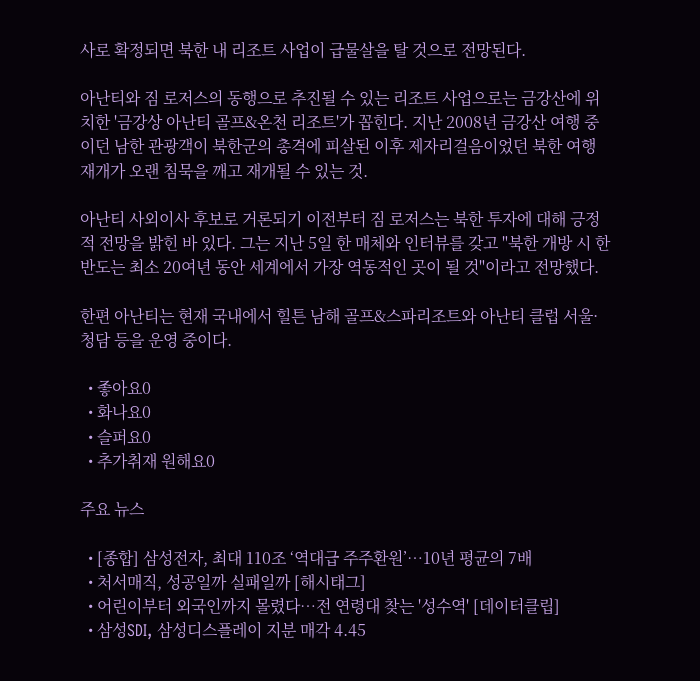사로 확정되면 북한 내 리조트 사업이 급물살을 탈 것으로 전망된다.

아난티와 짐 로저스의 동행으로 추진될 수 있는 리조트 사업으로는 금강산에 위치한 '금강상 아난티 골프&온천 리조트'가 꼽힌다. 지난 2008년 금강산 여행 중이던 남한 관광객이 북한군의 총격에 피살된 이후 제자리걸음이었던 북한 여행 재개가 오랜 침묵을 깨고 재개될 수 있는 것.

아난티 사외이사 후보로 거론되기 이전부터 짐 로저스는 북한 투자에 대해 긍정적 전망을 밝힌 바 있다. 그는 지난 5일 한 매체와 인터뷰를 갖고 "북한 개방 시 한반도는 최소 20여년 동안 세계에서 가장 역동적인 곳이 될 것"이라고 전망했다.

한편 아난티는 현재 국내에서 힐튼 남해 골프&스파리조트와 아난티 클럽 서울·청담 등을 운영 중이다.

  • 좋아요0
  • 화나요0
  • 슬퍼요0
  • 추가취재 원해요0

주요 뉴스

  • [종합] 삼성전자, 최대 110조 ‘역대급 주주환원’…10년 평균의 7배
  • 처서매직, 성공일까 실패일까 [해시태그]
  • 어린이부터 외국인까지 몰렸다…전 연령대 찾는 '성수역' [데이터클립]
  • 삼성SDI, 삼성디스플레이 지분 매각 4.45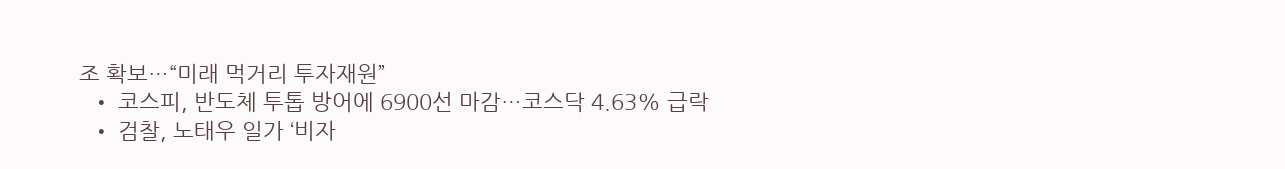조 확보…“미래 먹거리 투자재원”
  • 코스피, 반도체 투톱 방어에 6900선 마감…코스닥 4.63% 급락
  • 검찰, 노태우 일가 ‘비자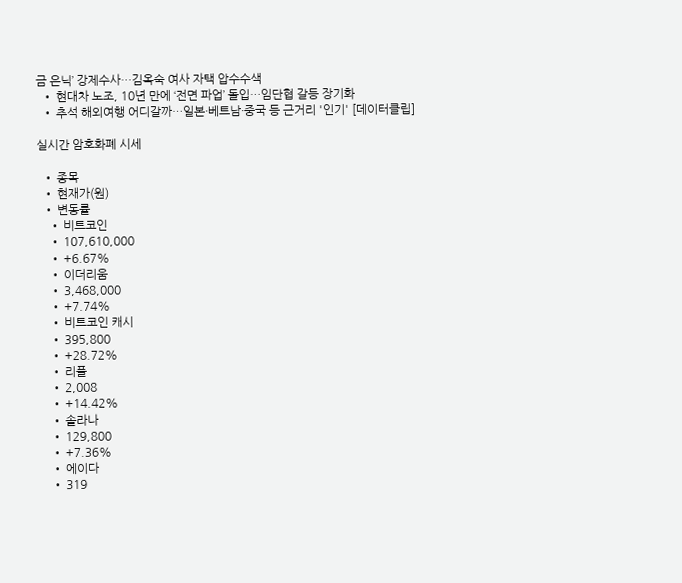금 은닉’ 강제수사…김옥숙 여사 자택 압수수색
  • 현대차 노조, 10년 만에 ‘전면 파업’ 돌입…임단협 갈등 장기화
  • 추석 해외여행 어디갈까…일본·베트남·중국 등 근거리 '인기' [데이터클립]

실시간 암호화폐 시세

  • 종목
  • 현재가(원)
  • 변동률
    • 비트코인
    • 107,610,000
    • +6.67%
    • 이더리움
    • 3,468,000
    • +7.74%
    • 비트코인 캐시
    • 395,800
    • +28.72%
    • 리플
    • 2,008
    • +14.42%
    • 솔라나
    • 129,800
    • +7.36%
    • 에이다
    • 319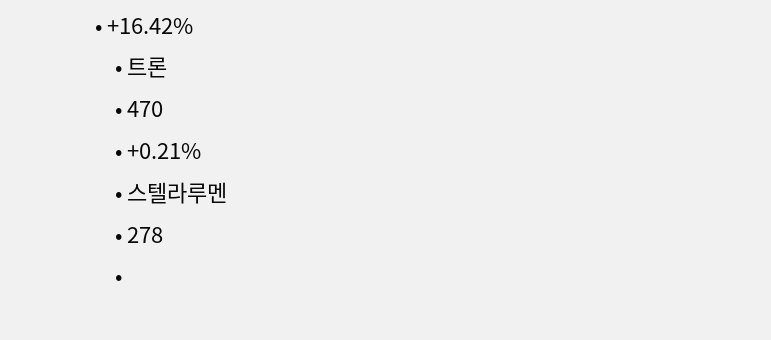• +16.42%
    • 트론
    • 470
    • +0.21%
    • 스텔라루멘
    • 278
    •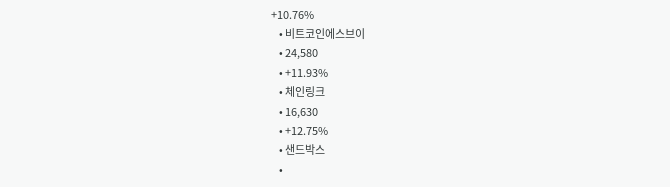+10.76%
    • 비트코인에스브이
    • 24,580
    • +11.93%
    • 체인링크
    • 16,630
    • +12.75%
    • 샌드박스
    •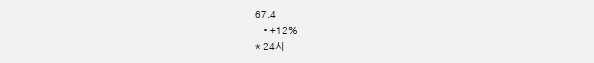67.4
    • +12%
* 24시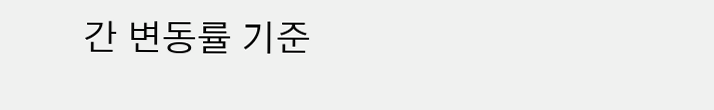간 변동률 기준